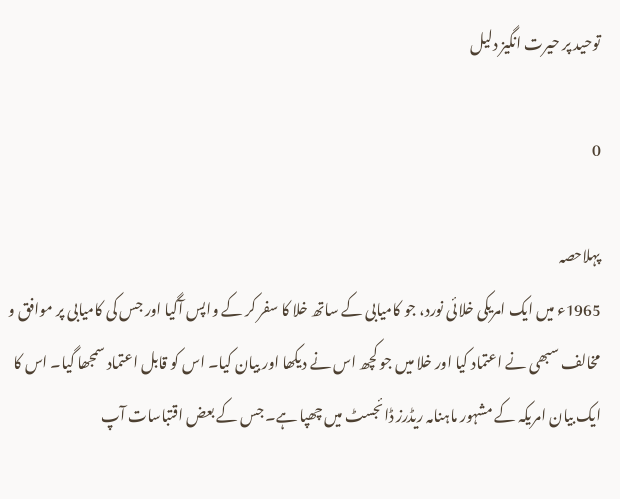توحید پر حیرت انگیز دلیل

0

پہلاحصہ
1965ء میں ایک امریکی خلائی نورد، جو کامیابی کے ساتھ خلا کا سفر کر کے واپس آگیا اور جس کی کامیابی پر موافق و مخالف سبھی نے اعتماد کیا اور خلا میں جو کچھ اس نے دیکھا اور بیان کیا۔ اس کو قابل اعتماد سمجھا گیا۔ اس کا ایک بیان امریکہ کے مشہور ماہنامہ ریڈرز ڈائجسٹ میں چھپا ہے۔ جس کے بعض اقتباسات آپ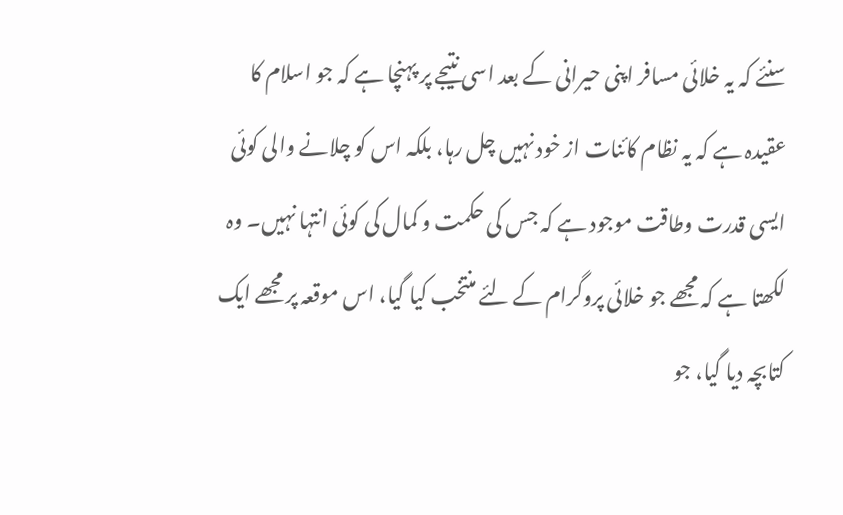سنئے کہ یہ خلائی مسافر اپنی حیرانی کے بعد اسی نتیجے پر پہنچا ہے کہ جو اسلام کا عقیدہ ہے کہ یہ نظام کائنات از خود نہیں چل رہا، بلکہ اس کو چلانے والی کوئی ایسی قدرت وطاقت موجود ہے کہ جس کی حکمت و کمال کی کوئی انتہا نہیں۔ وہ لکھتا ہے کہ مجھے جو خلائی پروگرام کے لئے منتخب کیا گیا، اس موقعہ پر مجھے ایک کتابچہ دیا گیا، جو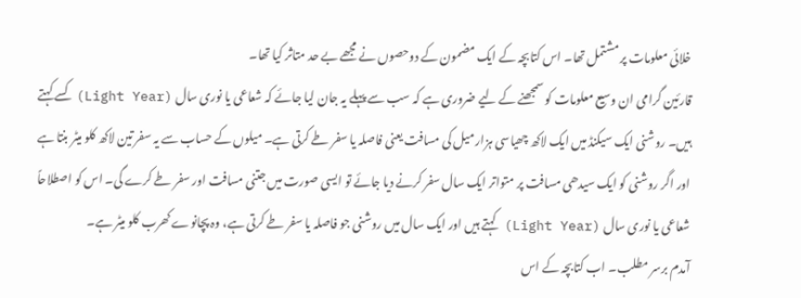خلائی معلومات پر مشتمل تھا۔ اس کتابچہ کے ایک مضمون کے دوحصوں نے مجھے بے حد متاثر کیا تھا۔
قارئین گرامی ان وسیع معلومات کو سمجھنے کے لیے ضروری ہے کہ سب سے پہلے یہ جان لیا جائے کہ شعاعی یا نوری سال (Light Year) کسے کہتے ہیں۔ روشنی ایک سیکنڈ میں ایک لاکھ چھیاسی ہزار میل کی مسافت یعنی فاصلہ یا سفر طے کرتی ہے۔ میلوں کے حساب سے یہ سفر تین لاکھ کلو میٹر بنتا ہے اور اگر روشنی کو ایک سیدھی مسافت پر متواتر ایک سال سفر کرنے دیا جائے تو ایسی صورت میں جتنی مسافت اور سفر طے کرے گی۔ اس کو اصطلاحاً شعاعی یا نوری سال (Light Year) کہتے ہیں اور ایک سال میں روشنی جو فاصلہ یا سفر طے کرتی ہے، وہ پچانوے کھرب کلو میٹر ہے۔
آمدم برسر مطلب۔ اب کتابچہ کے اس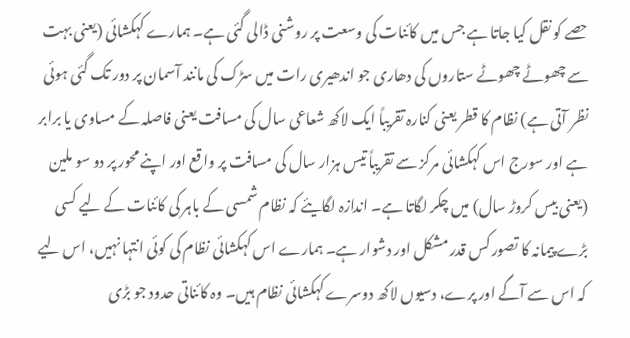حصے کو نقل کیا جاتا ہے جس میں کائنات کی وسعت پر روشنی ڈالی گئی ہے۔ ہمارے کہکشائی (یعنی بہت سے چھوٹے چھوٹے ستاروں کی دھاری جو اندھیری رات میں سڑک کی مانند آسمان پر دور تک گئی ہوئی نظر آتی ہے) نظام کا قطر یعنی کنارہ تقریباً ایک لاکھ شعاعی سال کی مسافت یعنی فاصلہ کے مساوی یا برابر ہے اور سورج اس کہکشائی مرکز سے تقریباً تیس ہزار سال کی مسافت پر واقع اور اپنے محور پر دو سو ملین (یعنی بیس کروڑ سال) میں چکر لگاتا ہے۔ اندازہ لگایئے کہ نظام شمسی کے باہر کی کائنات کے لیے کسی بڑے پیمانہ کا تصور کس قدر مشکل اور دشوار ہے۔ ہمارے اس کہکشائی نظام کی کوئی انتہا نہیں، اس لیے کہ اس سے آگے اور پرے، دسیوں لاکھ دوسرے کہکشائی نظام ہیں۔ وہ کائناتی حدود جو بڑی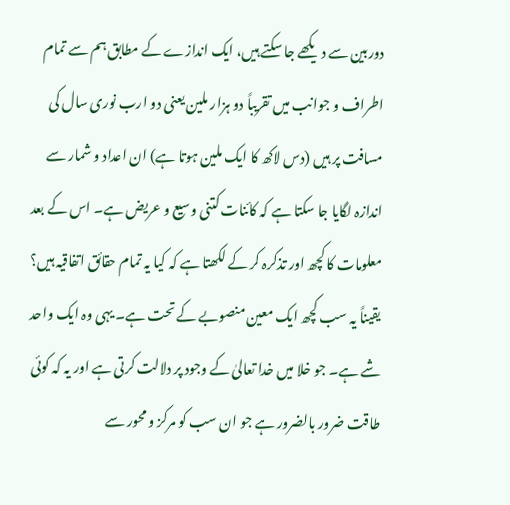دوربین سے دیکھے جا سکتے ہیں، ایک اندازے کے مطابق ہم سے تمام اطراف و جوانب میں تقریباً دو ہزار ملین یعنی دو ارب نوری سال کی مسافت پر ہیں (دس لاکھ کا ایک ملین ہوتا ہے) ان اعداد و شمار سے اندازہ لگایا جا سکتا ہے کہ کائنات کتنی وسیع و عریض ہے۔ اس کے بعد معلومات کا کچھ اور تذکرہ کر کے لکھتا ہے کہ کیا یہ تمام حقائق اتفاقیہ ہیں؟ یقیناً یہ سب کچھ ایک معین منصوبے کے تحت ہے۔ یہی وہ ایک واحد شے ہے۔ جو خلا میں خدا تعالیٰ کے وجود پر دلالت کرتی ہے اور یہ کہ کوئی طاقت ضرور بالضرور ہے جو ان سب کو مرکز و محور سے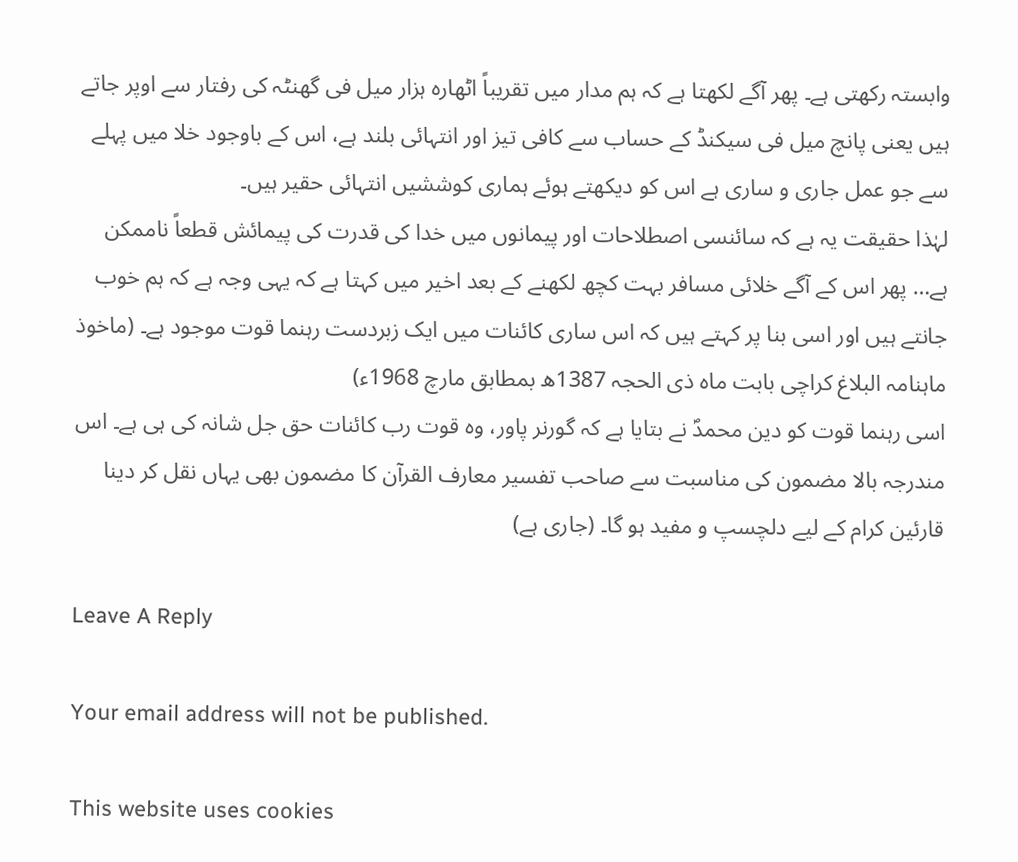وابستہ رکھتی ہے۔ پھر آگے لکھتا ہے کہ ہم مدار میں تقریباً اٹھارہ ہزار میل فی گھنٹہ کی رفتار سے اوپر جاتے ہیں یعنی پانچ میل فی سیکنڈ کے حساب سے کافی تیز اور انتہائی بلند ہے، اس کے باوجود خلا میں پہلے سے جو عمل جاری و ساری ہے اس کو دیکھتے ہوئے ہماری کوششیں انتہائی حقیر ہیں۔
لہٰذا حقیقت یہ ہے کہ سائنسی اصطلاحات اور پیمانوں میں خدا کی قدرت کی پیمائش قطعاً ناممکن ہے… پھر اس کے آگے خلائی مسافر بہت کچھ لکھنے کے بعد اخیر میں کہتا ہے کہ یہی وجہ ہے کہ ہم خوب جانتے ہیں اور اسی بنا پر کہتے ہیں کہ اس ساری کائنات میں ایک زبردست رہنما قوت موجود ہے۔ (ماخوذ ماہنامہ البلاغ کراچی بابت ماہ ذی الحجہ 1387ھ بمطابق مارچ 1968ء)
اسی رہنما قوت کو دین محمدؐ نے بتایا ہے کہ گورنر پاور، وہ قوت رب کائنات حق جل شانہ کی ہی ہے۔ اس مندرجہ بالا مضمون کی مناسبت سے صاحب تفسیر معارف القرآن کا مضمون بھی یہاں نقل کر دینا قارئین کرام کے لیے دلچسپ و مفید ہو گا۔ (جاری ہے)

Leave A Reply

Your email address will not be published.

This website uses cookies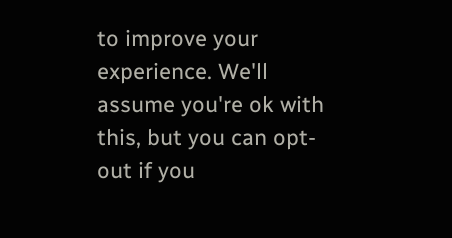to improve your experience. We'll assume you're ok with this, but you can opt-out if you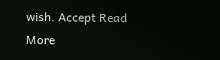wish. Accept Read More